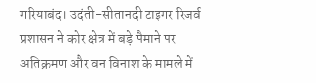गरियाबंद। उदंती-सीतानदी टाइगर रिजर्व प्रशासन ने कोर क्षेत्र में बड़े पैमाने पर अतिक्रमण और वन विनाश के मामले में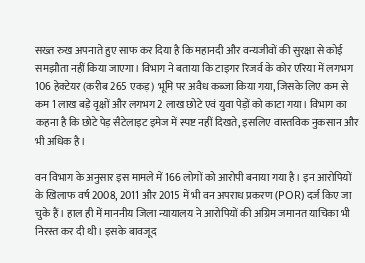सख्त रुख अपनाते हुए साफ कर दिया है कि महानदी और वन्यजीवों की सुरक्षा से कोई समझौता नहीं किया जाएगा। विभाग ने बताया कि टाइगर रिजर्व के कोर एरिया में लगभग 106 हेक्टेयर (करीब 265 एकड़) भूमि पर अवैध कब्जा किया गया, जिसके लिए कम से कम 1 लाख बड़े वृक्षों और लगभग 2 लाख छोटे एवं युवा पेड़ों को काटा गया। विभाग का कहना है कि छोटे पेड़ सैटेलाइट इमेज में स्पष्ट नहीं दिखते, इसलिए वास्तविक नुकसान और भी अधिक है।

वन विभाग के अनुसार इस मामले में 166 लोगों को आरोपी बनाया गया है। इन आरोपियों के खिलाफ वर्ष 2008, 2011 और 2015 में भी वन अपराध प्रकरण (POR) दर्ज किए जा चुके हैं। हाल ही में माननीय जिला न्यायालय ने आरोपियों की अग्रिम जमानत याचिका भी निरस्त कर दी थी। इसके बावजूद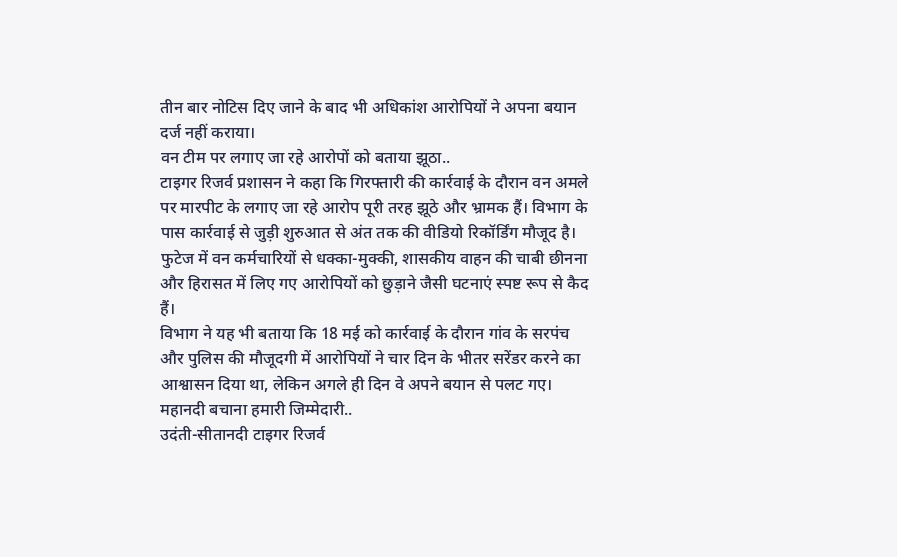तीन बार नोटिस दिए जाने के बाद भी अधिकांश आरोपियों ने अपना बयान दर्ज नहीं कराया।
वन टीम पर लगाए जा रहे आरोपों को बताया झूठा..
टाइगर रिजर्व प्रशासन ने कहा कि गिरफ्तारी की कार्रवाई के दौरान वन अमले पर मारपीट के लगाए जा रहे आरोप पूरी तरह झूठे और भ्रामक हैं। विभाग के पास कार्रवाई से जुड़ी शुरुआत से अंत तक की वीडियो रिकॉर्डिंग मौजूद है। फुटेज में वन कर्मचारियों से धक्का-मुक्की, शासकीय वाहन की चाबी छीनना और हिरासत में लिए गए आरोपियों को छुड़ाने जैसी घटनाएं स्पष्ट रूप से कैद हैं।
विभाग ने यह भी बताया कि 18 मई को कार्रवाई के दौरान गांव के सरपंच और पुलिस की मौजूदगी में आरोपियों ने चार दिन के भीतर सरेंडर करने का आश्वासन दिया था, लेकिन अगले ही दिन वे अपने बयान से पलट गए।
महानदी बचाना हमारी जिम्मेदारी..
उदंती-सीतानदी टाइगर रिजर्व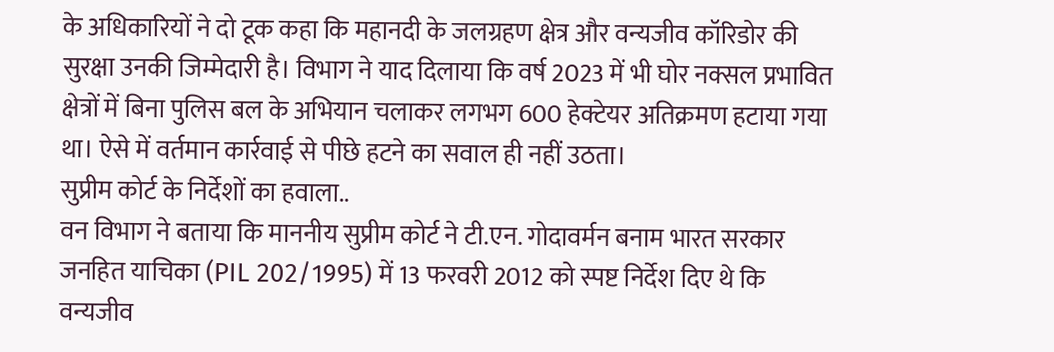के अधिकारियों ने दो टूक कहा कि महानदी के जलग्रहण क्षेत्र और वन्यजीव कॉरिडोर की सुरक्षा उनकी जिम्मेदारी है। विभाग ने याद दिलाया कि वर्ष 2023 में भी घोर नक्सल प्रभावित क्षेत्रों में बिना पुलिस बल के अभियान चलाकर लगभग 600 हेक्टेयर अतिक्रमण हटाया गया था। ऐसे में वर्तमान कार्रवाई से पीछे हटने का सवाल ही नहीं उठता।
सुप्रीम कोर्ट के निर्देशों का हवाला..
वन विभाग ने बताया कि माननीय सुप्रीम कोर्ट ने टी.एन. गोदावर्मन बनाम भारत सरकार जनहित याचिका (PIL 202/1995) में 13 फरवरी 2012 को स्पष्ट निर्देश दिए थे कि वन्यजीव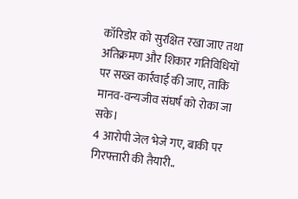कॉरिडोर को सुरक्षित रखा जाए तथा अतिक्रमण और शिकार गतिविधियों पर सख्त कार्रवाई की जाए, ताकि मानव-वन्यजीव संघर्ष को रोका जा सके।
4 आरोपी जेल भेजे गए, बाकी पर गिरफ्तारी की तैयारी..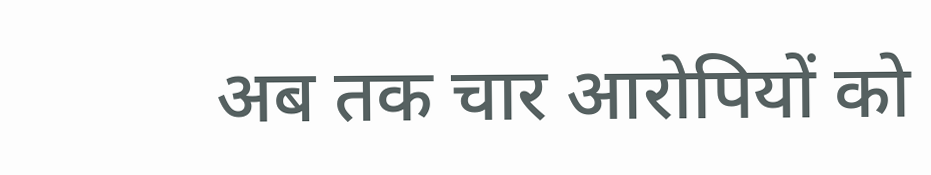अब तक चार आरोपियों को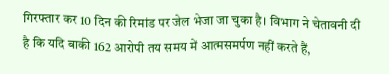गिरफ्तार कर 10 दिन की रिमांड पर जेल भेजा जा चुका है। विभाग ने चेतावनी दी है कि यदि बाकी 162 आरोपी तय समय में आत्मसमर्पण नहीं करते हैं,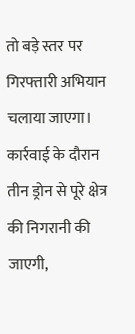तो बड़े स्तर पर गिरफ्तारी अभियान चलाया जाएगा।
कार्रवाई के दौरान तीन ड्रोन से पूरे क्षेत्र की निगरानी की जाएगी,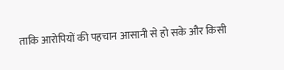ताकि आरोपियों की पहचान आसानी से हो सके और किसी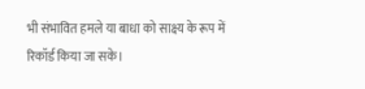भी संभावित हमले या बाधा को साक्ष्य के रूप में रिकॉर्ड किया जा सके।